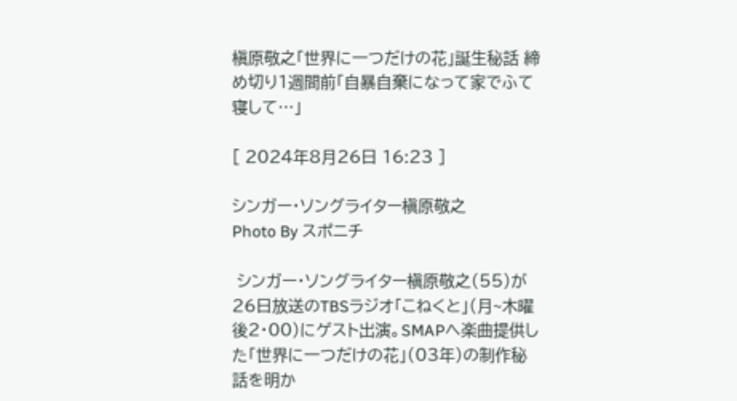槇原敬之「世界に一つだけの花」誕生秘話 締め切り1週間前「自暴自棄になって家でふて寝して…」

[ 2024年8月26日 16:23 ]

シンガー・ソングライター槇原敬之
Photo By スポニチ

 シンガー・ソングライター槇原敬之(55)が26日放送のTBSラジオ「こねくと」(月~木曜後2・00)にゲスト出演。SMAPへ楽曲提供した「世界に一つだけの花」(03年)の制作秘話を明か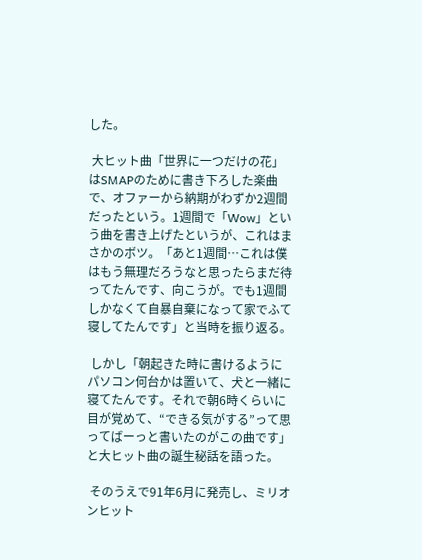した。

 大ヒット曲「世界に一つだけの花」はSMAPのために書き下ろした楽曲で、オファーから納期がわずか2週間だったという。1週間で「Wow」という曲を書き上げたというが、これはまさかのボツ。「あと1週間…これは僕はもう無理だろうなと思ったらまだ待ってたんです、向こうが。でも1週間しかなくて自暴自棄になって家でふて寝してたんです」と当時を振り返る。

 しかし「朝起きた時に書けるようにパソコン何台かは置いて、犬と一緒に寝てたんです。それで朝6時くらいに目が覚めて、“できる気がする”って思ってばーっと書いたのがこの曲です」と大ヒット曲の誕生秘話を語った。

 そのうえで91年6月に発売し、ミリオンヒット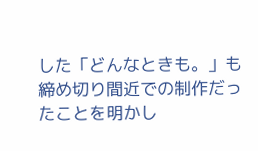した「どんなときも。」も締め切り間近での制作だったことを明かし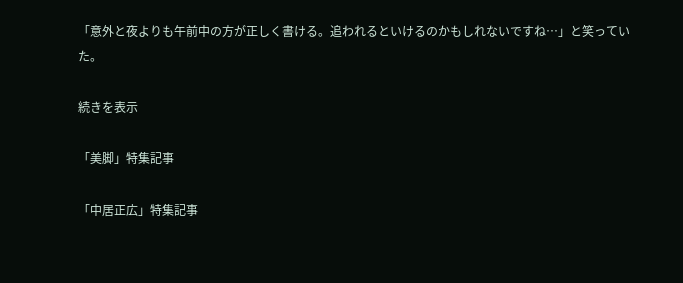「意外と夜よりも午前中の方が正しく書ける。追われるといけるのかもしれないですね…」と笑っていた。

続きを表示

「美脚」特集記事

「中居正広」特集記事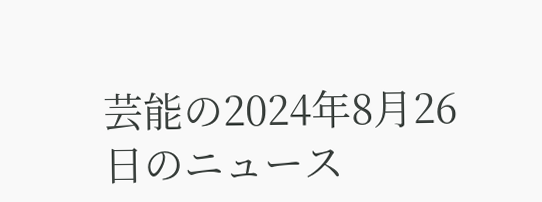芸能の2024年8月26日のニュース